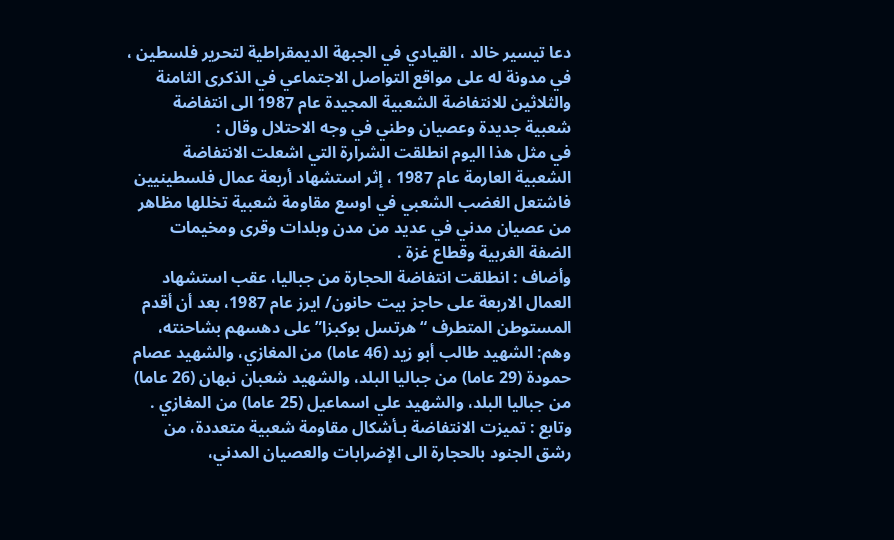دعا تيسير خالد ، القيادي في الجبهة الديمقراطية لتحرير فلسطين ، في مدونة له على مواقع التواصل الاجتماعي في الذكرى الثامنة والثلاثين للانتفاضة الشعبية المجيدة عام 1987 الى انتفاضة شعبية جديدة وعصيان وطني في وجه الاحتلال وقال :
في مثل هذا اليوم انطلقت الشرارة التي اشعلت الانتفاضة الشعبية العارمة عام 1987 ، إثر استشهاد أربعة عمال فلسطينيين فاشتعل الغضب الشعبي في اوسع مقاومة شعبية تخللها مظاهر من عصيان مدني في عديد من مدن وبلدات وقرى ومخيمات الضفة الغربية وقطاع غزة .
وأضاف : انطلقت انتفاضة الحجارة من جباليا، عقب استشهاد العمال الاربعة على حاجز بيت حانون/ ايرز عام 1987، بعد أن أقدم المستوطن المتطرف “هرتسل بوكبزا” على دهسهم بشاحنته، وهم: الشهيد طالب أبو زيد (46 عاما) من المغازي، والشهيد عصام حمودة (29 عاما) من جباليا البلد، والشهيد شعبان نبهان (26 عاما) من جباليا البلد، والشهيد علي اسماعيل (25 عاما) من المغازي .
وتابع : تميزت الانتفاضة بـأشكال مقاومة شعبية متعددة، من رشق الجنود بالحجارة الى الإضرابات والعصيان المدني،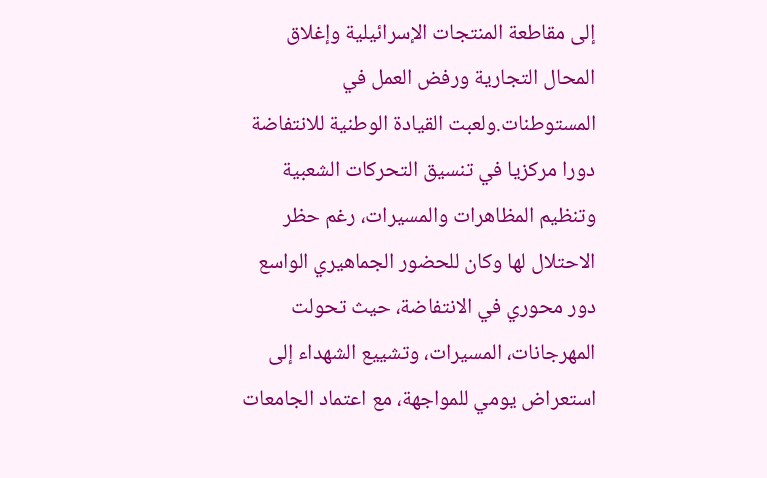إلى مقاطعة المنتجات الإسرائيلية وإغلاق المحال التجارية ورفض العمل في المستوطنات.ولعبت القيادة الوطنية للانتفاضة دورا مركزيا في تنسيق التحركات الشعبية وتنظيم المظاهرات والمسيرات، رغم حظر الاحتلال لها وكان للحضور الجماهيري الواسع دور محوري في الانتفاضة، حيث تحولت المهرجانات، المسيرات، وتشييع الشهداء إلى استعراض يومي للمواجهة، مع اعتماد الجامعات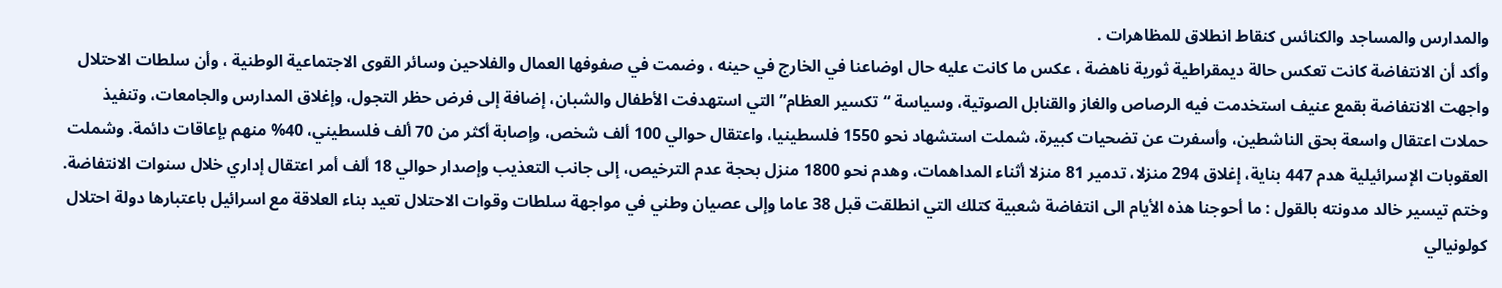والمدارس والمساجد والكنائس كنقاط انطلاق للمظاهرات .
وأكد أن الانتفاضة كانت تعكس حالة ديمقراطية ثورية ناهضة ، عكس ما كانت عليه حال اوضاعنا في الخارج في حينه ، وضمت في صفوفها العمال والفلاحين وسائر القوى الاجتماعية الوطنية ، وأن سلطات الاحتلال واجهت الانتفاضة بقمع عنيف استخدمت فيه الرصاص والغاز والقنابل الصوتية، وسياسة “تكسير العظام” التي استهدفت الأطفال والشبان، إضافة إلى فرض حظر التجول، وإغلاق المدارس والجامعات، وتنفيذ حملات اعتقال واسعة بحق الناشطين، وأسفرت عن تضحيات كبيرة، شملت استشهاد نحو 1550 فلسطينيا، واعتقال حوالي 100 ألف شخص، وإصابة أكثر من 70 ألف فلسطيني، 40% منهم بإعاقات دائمة. وشملت العقوبات الإسرائيلية هدم 447 بناية، إغلاق 294 منزلا، تدمير 81 منزلا أثناء المداهمات، وهدم نحو 1800 منزل بحجة عدم الترخيص، إلى جانب التعذيب وإصدار حوالي 18 ألف أمر اعتقال إداري خلال سنوات الانتفاضة.
وختم تيسير خالد مدونته بالقول : ما أحوجنا هذه الأيام الى انتفاضة شعبية كتلك التي انطلقت قبل 38 عاما وإلى عصيان وطني في مواجهة سلطات وقوات الاحتلال تعيد بناء العلاقة مع اسرائيل باعتبارها دولة احتلال كولونيالي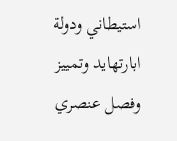استيطاني ودولة ابارتهايد وتمييز وفصل عنصري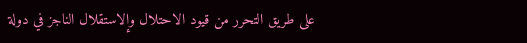على طريق التحرر من قيود الاحتلال وإلاستقلال الناجز في دولة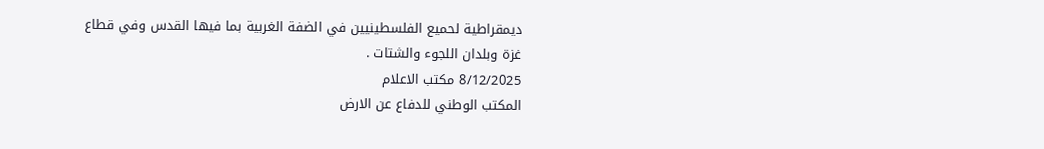ديمقراطية لحميع الفلسطينيين في الضفة الغربية بما فيها القدس وفي قطاع غزة وبلدان اللجوء والشتات .
8/12/2025 مكتب الاعلام
المكتب الوطني للدفاع عن الارض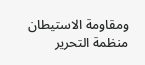ومقاومة الاستيطان منظمة التحرير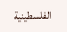الفلسطينية